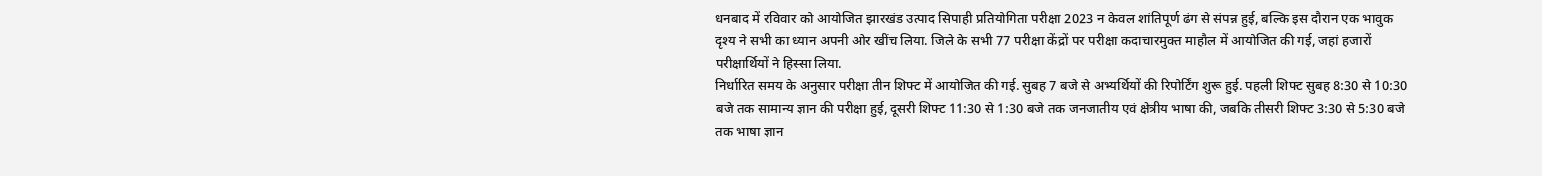धनबाद में रविवार को आयोजित झारखंड उत्पाद सिपाही प्रतियोगिता परीक्षा 2023 न केवल शांतिपूर्ण ढंग से संपन्न हुई, बल्कि इस दौरान एक भावुक दृश्य ने सभी का ध्यान अपनी ओर खींच लिया. जिले के सभी 77 परीक्षा केंद्रों पर परीक्षा कदाचारमुक्त माहौल में आयोजित की गई, जहां हजारों परीक्षार्थियों ने हिस्सा लिया.
निर्धारित समय के अनुसार परीक्षा तीन शिफ्ट में आयोजित की गई. सुबह 7 बजे से अभ्यर्थियों की रिपोर्टिंग शुरू हुई. पहली शिफ्ट सुबह 8:30 से 10:30 बजे तक सामान्य ज्ञान की परीक्षा हुई, दूसरी शिफ्ट 11:30 से 1:30 बजे तक जनजातीय एवं क्षेत्रीय भाषा की, जबकि तीसरी शिफ्ट 3:30 से 5:30 बजे तक भाषा ज्ञान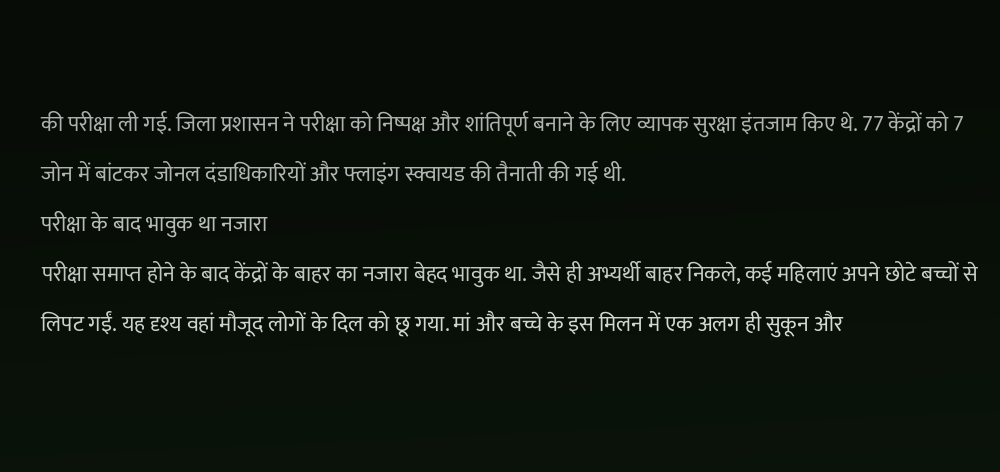की परीक्षा ली गई. जिला प्रशासन ने परीक्षा को निष्पक्ष और शांतिपूर्ण बनाने के लिए व्यापक सुरक्षा इंतजाम किए थे. 77 केंद्रों को 7 जोन में बांटकर जोनल दंडाधिकारियों और फ्लाइंग स्क्वायड की तैनाती की गई थी.
परीक्षा के बाद भावुक था नजारा
परीक्षा समाप्त होने के बाद केंद्रों के बाहर का नजारा बेहद भावुक था. जैसे ही अभ्यर्थी बाहर निकले, कई महिलाएं अपने छोटे बच्चों से लिपट गईं. यह दृश्य वहां मौजूद लोगों के दिल को छू गया. मां और बच्चे के इस मिलन में एक अलग ही सुकून और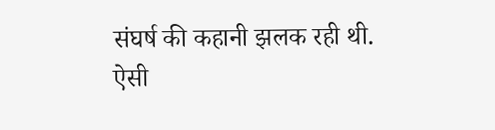संघर्ष की कहानी झलक रही थी.
ऐसी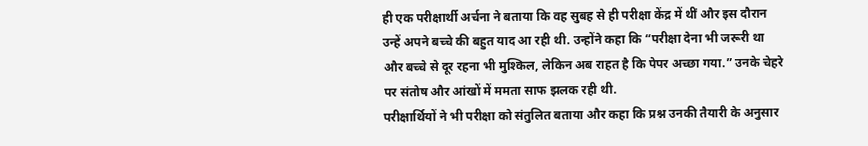ही एक परीक्षार्थी अर्चना ने बताया कि वह सुबह से ही परीक्षा केंद्र में थीं और इस दौरान उन्हें अपने बच्चे की बहुत याद आ रही थी. उन्होंने कहा कि “परीक्षा देना भी जरूरी था और बच्चे से दूर रहना भी मुश्किल, लेकिन अब राहत है कि पेपर अच्छा गया.” उनके चेहरे पर संतोष और आंखों में ममता साफ झलक रही थी.
परीक्षार्थियों ने भी परीक्षा को संतुलित बताया और कहा कि प्रश्न उनकी तैयारी के अनुसार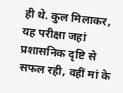ही थे. कुल मिलाकर, यह परीक्षा जहां प्रशासनिक दृष्टि से सफल रही, वहीं मां के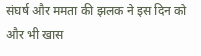संघर्ष और ममता की झलक ने इस दिन को और भी खास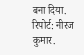बना दिया.
रिपोर्ट: नीरज कुमार.